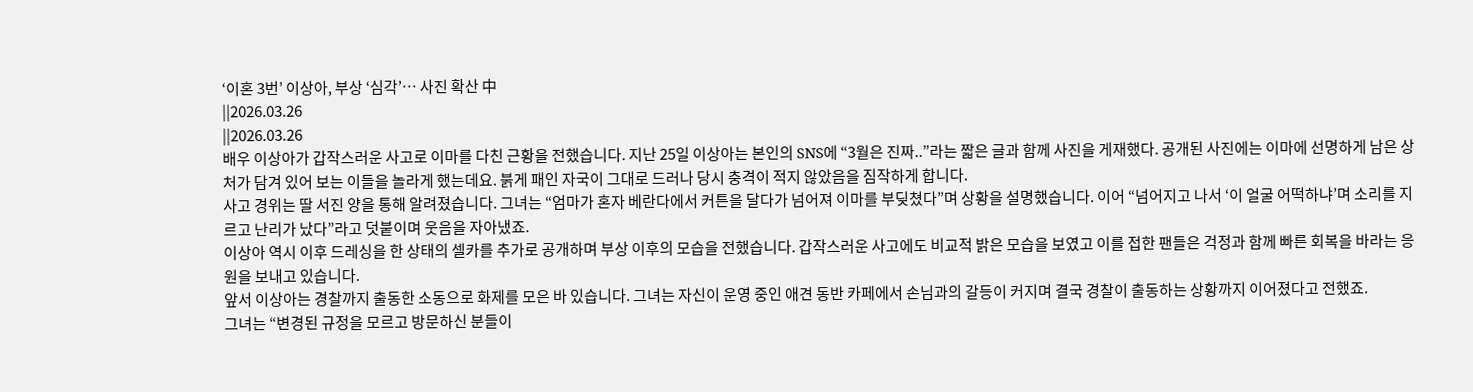‘이혼 3번’ 이상아, 부상 ‘심각’… 사진 확산 中
||2026.03.26
||2026.03.26
배우 이상아가 갑작스러운 사고로 이마를 다친 근황을 전했습니다. 지난 25일 이상아는 본인의 SNS에 “3월은 진짜..”라는 짧은 글과 함께 사진을 게재했다. 공개된 사진에는 이마에 선명하게 남은 상처가 담겨 있어 보는 이들을 놀라게 했는데요. 붉게 패인 자국이 그대로 드러나 당시 충격이 적지 않았음을 짐작하게 합니다.
사고 경위는 딸 서진 양을 통해 알려졌습니다. 그녀는 “엄마가 혼자 베란다에서 커튼을 달다가 넘어져 이마를 부딪쳤다”며 상황을 설명했습니다. 이어 “넘어지고 나서 ‘이 얼굴 어떡하냐’며 소리를 지르고 난리가 났다”라고 덧붙이며 웃음을 자아냈죠.
이상아 역시 이후 드레싱을 한 상태의 셀카를 추가로 공개하며 부상 이후의 모습을 전했습니다. 갑작스러운 사고에도 비교적 밝은 모습을 보였고 이를 접한 팬들은 걱정과 함께 빠른 회복을 바라는 응원을 보내고 있습니다.
앞서 이상아는 경찰까지 출동한 소동으로 화제를 모은 바 있습니다. 그녀는 자신이 운영 중인 애견 동반 카페에서 손님과의 갈등이 커지며 결국 경찰이 출동하는 상황까지 이어졌다고 전했죠.
그녀는 “변경된 규정을 모르고 방문하신 분들이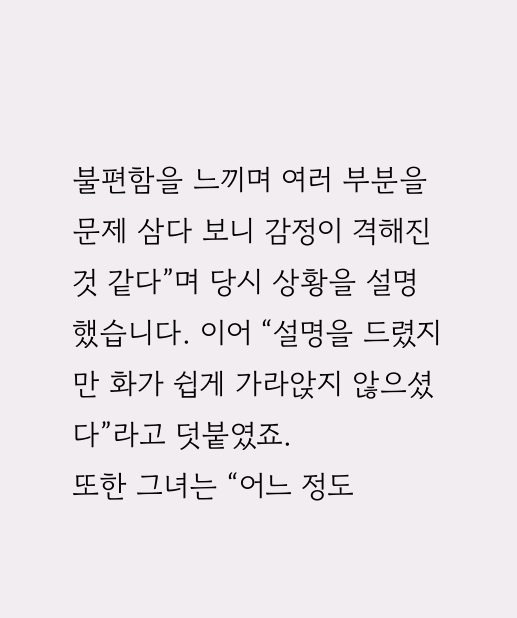불편함을 느끼며 여러 부분을 문제 삼다 보니 감정이 격해진 것 같다”며 당시 상황을 설명했습니다. 이어 “설명을 드렸지만 화가 쉽게 가라앉지 않으셨다”라고 덧붙였죠.
또한 그녀는 “어느 정도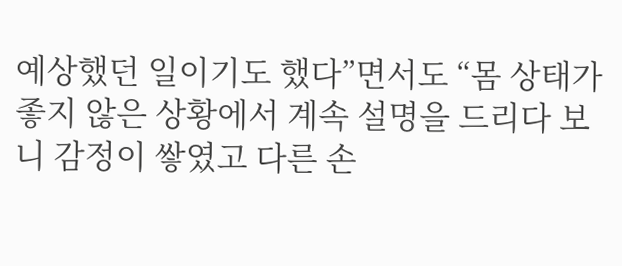예상했던 일이기도 했다”면서도 “몸 상태가 좋지 않은 상황에서 계속 설명을 드리다 보니 감정이 쌓였고 다른 손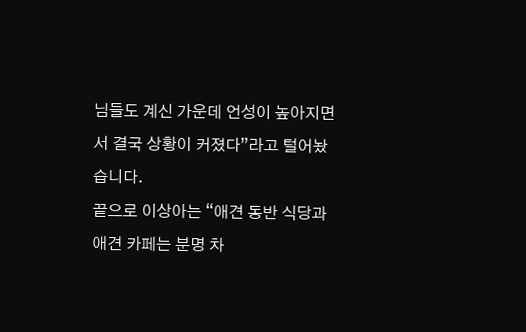님들도 계신 가운데 언성이 높아지면서 결국 상황이 커졌다”라고 털어놨습니다.
끝으로 이상아는 “애견 동반 식당과 애견 카페는 분명 차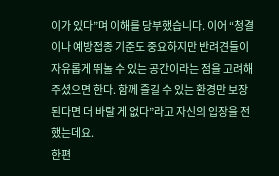이가 있다”며 이해를 당부했습니다. 이어 “청결이나 예방접종 기준도 중요하지만 반려견들이 자유롭게 뛰놀 수 있는 공간이라는 점을 고려해 주셨으면 한다. 함께 즐길 수 있는 환경만 보장된다면 더 바랄 게 없다”라고 자신의 입장을 전했는데요.
한편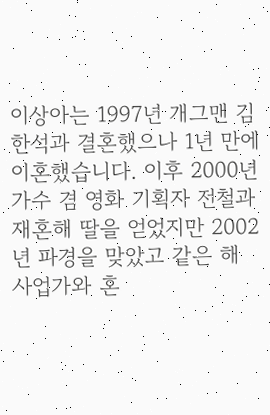이상아는 1997년 개그맨 김한석과 결혼했으나 1년 만에 이혼했습니다. 이후 2000년 가수 겸 영화 기획자 전철과 재혼해 딸을 얻었지만 2002년 파경을 맞았고 같은 해 사업가와 혼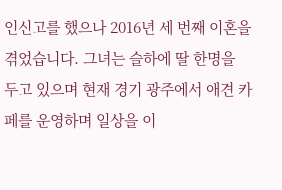인신고를 했으나 2016년 세 번째 이혼을 겪었습니다. 그녀는 슬하에 딸 한명을 두고 있으며 현재 경기 광주에서 애견 카페를 운영하며 일상을 이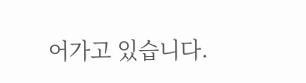어가고 있습니다.